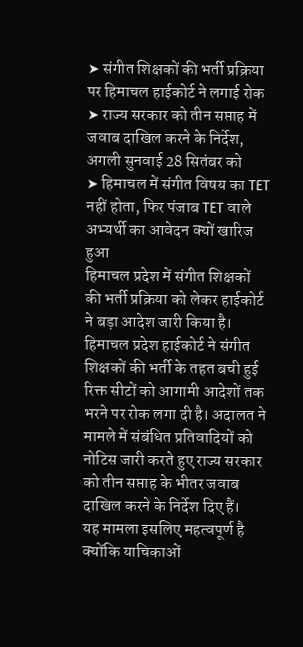➤ संगीत शिक्षकों की भर्ती प्रक्रिया पर हिमाचल हाईकोर्ट ने लगाई रोक
➤ राज्य सरकार को तीन सप्ताह में जवाब दाखिल करने के निर्देश, अगली सुनवाई 28 सितंबर को
➤ हिमाचल में संगीत विषय का TET नहीं होता, फिर पंजाब TET वाले अभ्यर्थी का आवेदन क्यों खारिज हुआ
हिमाचल प्रदेश में संगीत शिक्षकों की भर्ती प्रक्रिया को लेकर हाईकोर्ट ने बड़ा आदेश जारी किया है। हिमाचल प्रदेश हाईकोर्ट ने संगीत शिक्षकों की भर्ती के तहत बची हुई रिक्त सीटों को आगामी आदेशों तक भरने पर रोक लगा दी है। अदालत ने मामले में संबंधित प्रतिवादियों को नोटिस जारी करते हुए राज्य सरकार को तीन सप्ताह के भीतर जवाब दाखिल करने के निर्देश दिए हैं।
यह मामला इसलिए महत्वपूर्ण है क्योंकि याचिकाओं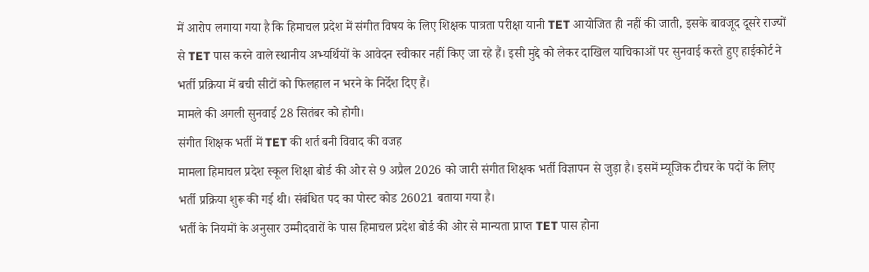में आरोप लगाया गया है कि हिमाचल प्रदेश में संगीत विषय के लिए शिक्षक पात्रता परीक्षा यानी TET आयोजित ही नहीं की जाती, इसके बावजूद दूसरे राज्यों से TET पास करने वाले स्थानीय अभ्यर्थियों के आवेदन स्वीकार नहीं किए जा रहे हैं। इसी मुद्दे को लेकर दाखिल याचिकाओं पर सुनवाई करते हुए हाईकोर्ट ने भर्ती प्रक्रिया में बची सीटों को फिलहाल न भरने के निर्देश दिए हैं।
मामले की अगली सुनवाई 28 सितंबर को होगी।
संगीत शिक्षक भर्ती में TET की शर्त बनी विवाद की वजह
मामला हिमाचल प्रदेश स्कूल शिक्षा बोर्ड की ओर से 9 अप्रैल 2026 को जारी संगीत शिक्षक भर्ती विज्ञापन से जुड़ा है। इसमें म्यूजिक टीचर के पदों के लिए भर्ती प्रक्रिया शुरू की गई थी। संबंधित पद का पोस्ट कोड 26021 बताया गया है।
भर्ती के नियमों के अनुसार उम्मीदवारों के पास हिमाचल प्रदेश बोर्ड की ओर से मान्यता प्राप्त TET पास होना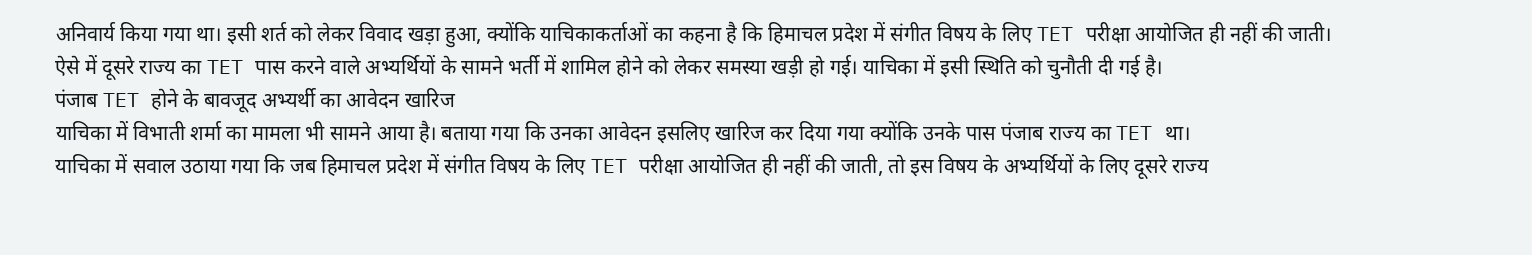अनिवार्य किया गया था। इसी शर्त को लेकर विवाद खड़ा हुआ, क्योंकि याचिकाकर्ताओं का कहना है कि हिमाचल प्रदेश में संगीत विषय के लिए TET परीक्षा आयोजित ही नहीं की जाती।
ऐसे में दूसरे राज्य का TET पास करने वाले अभ्यर्थियों के सामने भर्ती में शामिल होने को लेकर समस्या खड़ी हो गई। याचिका में इसी स्थिति को चुनौती दी गई है।
पंजाब TET होने के बावजूद अभ्यर्थी का आवेदन खारिज
याचिका में विभाती शर्मा का मामला भी सामने आया है। बताया गया कि उनका आवेदन इसलिए खारिज कर दिया गया क्योंकि उनके पास पंजाब राज्य का TET था।
याचिका में सवाल उठाया गया कि जब हिमाचल प्रदेश में संगीत विषय के लिए TET परीक्षा आयोजित ही नहीं की जाती, तो इस विषय के अभ्यर्थियों के लिए दूसरे राज्य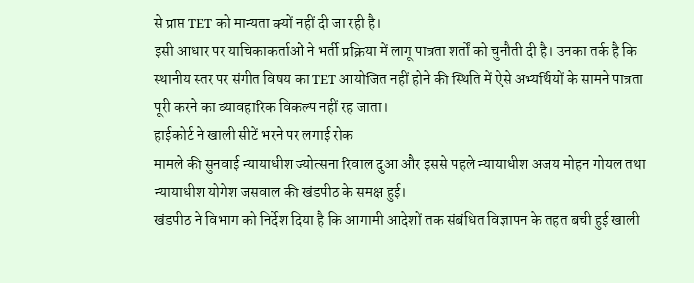से प्राप्त TET को मान्यता क्यों नहीं दी जा रही है।
इसी आधार पर याचिकाकर्ताओं ने भर्ती प्रक्रिया में लागू पात्रता शर्तों को चुनौती दी है। उनका तर्क है कि स्थानीय स्तर पर संगीत विषय का TET आयोजित नहीं होने की स्थिति में ऐसे अभ्यर्थियों के सामने पात्रता पूरी करने का व्यावहारिक विकल्प नहीं रह जाता।
हाईकोर्ट ने खाली सीटें भरने पर लगाई रोक
मामले की सुनवाई न्यायाधीश ज्योत्सना रिवाल दुआ और इससे पहले न्यायाधीश अजय मोहन गोयल तथा न्यायाधीश योगेश जसवाल की खंडपीठ के समक्ष हुई।
खंडपीठ ने विभाग को निर्देश दिया है कि आगामी आदेशों तक संबंधित विज्ञापन के तहत बची हुई खाली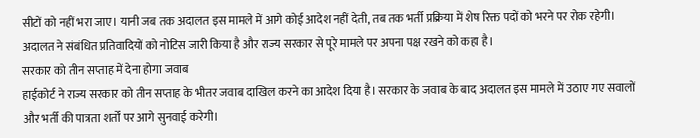सीटों को नहीं भरा जाए। यानी जब तक अदालत इस मामले में आगे कोई आदेश नहीं देती, तब तक भर्ती प्रक्रिया में शेष रिक्त पदों को भरने पर रोक रहेगी।
अदालत ने संबंधित प्रतिवादियों को नोटिस जारी किया है और राज्य सरकार से पूरे मामले पर अपना पक्ष रखने को कहा है।
सरकार को तीन सप्ताह में देना होगा जवाब
हाईकोर्ट ने राज्य सरकार को तीन सप्ताह के भीतर जवाब दाखिल करने का आदेश दिया है। सरकार के जवाब के बाद अदालत इस मामले में उठाए गए सवालों और भर्ती की पात्रता शर्तों पर आगे सुनवाई करेगी।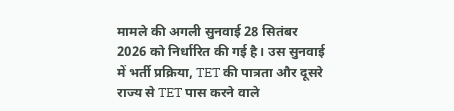मामले की अगली सुनवाई 28 सितंबर 2026 को निर्धारित की गई है। उस सुनवाई में भर्ती प्रक्रिया, TET की पात्रता और दूसरे राज्य से TET पास करने वाले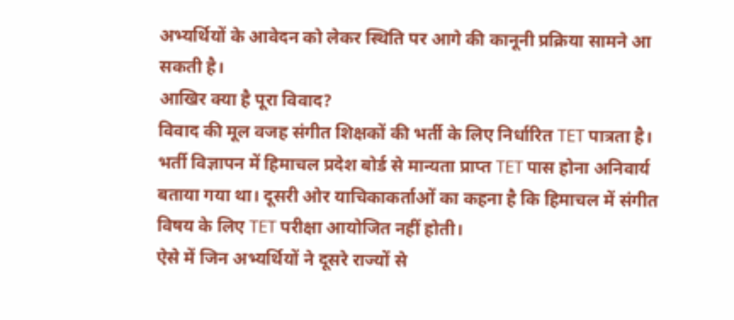अभ्यर्थियों के आवेदन को लेकर स्थिति पर आगे की कानूनी प्रक्रिया सामने आ सकती है।
आखिर क्या है पूरा विवाद?
विवाद की मूल वजह संगीत शिक्षकों की भर्ती के लिए निर्धारित TET पात्रता है। भर्ती विज्ञापन में हिमाचल प्रदेश बोर्ड से मान्यता प्राप्त TET पास होना अनिवार्य बताया गया था। दूसरी ओर याचिकाकर्ताओं का कहना है कि हिमाचल में संगीत विषय के लिए TET परीक्षा आयोजित नहीं होती।
ऐसे में जिन अभ्यर्थियों ने दूसरे राज्यों से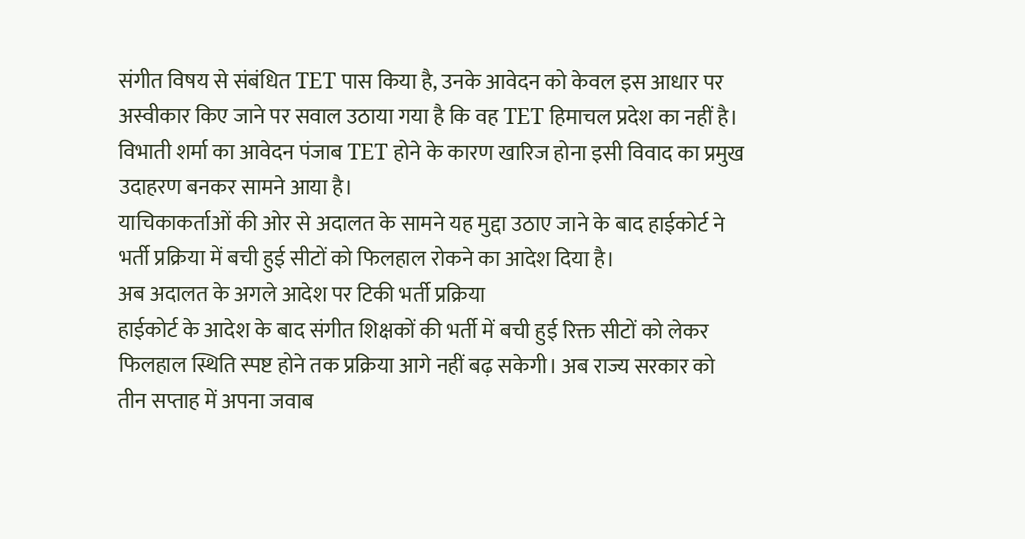संगीत विषय से संबंधित TET पास किया है, उनके आवेदन को केवल इस आधार पर अस्वीकार किए जाने पर सवाल उठाया गया है कि वह TET हिमाचल प्रदेश का नहीं है।
विभाती शर्मा का आवेदन पंजाब TET होने के कारण खारिज होना इसी विवाद का प्रमुख उदाहरण बनकर सामने आया है।
याचिकाकर्ताओं की ओर से अदालत के सामने यह मुद्दा उठाए जाने के बाद हाईकोर्ट ने भर्ती प्रक्रिया में बची हुई सीटों को फिलहाल रोकने का आदेश दिया है।
अब अदालत के अगले आदेश पर टिकी भर्ती प्रक्रिया
हाईकोर्ट के आदेश के बाद संगीत शिक्षकों की भर्ती में बची हुई रिक्त सीटों को लेकर फिलहाल स्थिति स्पष्ट होने तक प्रक्रिया आगे नहीं बढ़ सकेगी। अब राज्य सरकार को तीन सप्ताह में अपना जवाब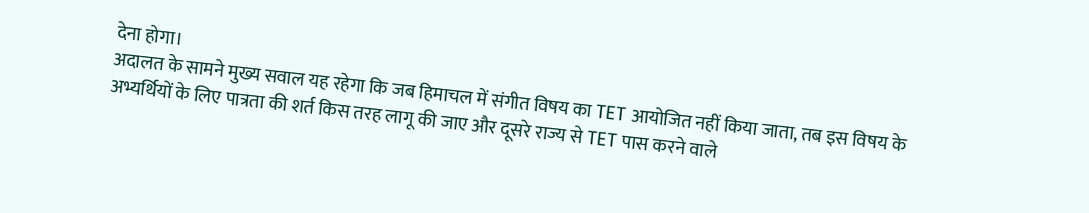देना होगा।
अदालत के सामने मुख्य सवाल यह रहेगा कि जब हिमाचल में संगीत विषय का TET आयोजित नहीं किया जाता, तब इस विषय के अभ्यर्थियों के लिए पात्रता की शर्त किस तरह लागू की जाए और दूसरे राज्य से TET पास करने वाले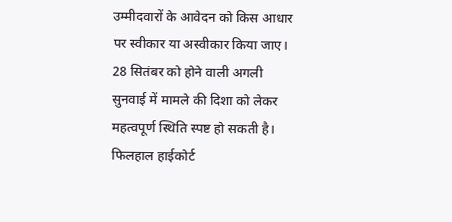उम्मीदवारों के आवेदन को किस आधार पर स्वीकार या अस्वीकार किया जाए।
28 सितंबर को होने वाली अगली सुनवाई में मामले की दिशा को लेकर महत्वपूर्ण स्थिति स्पष्ट हो सकती है। फिलहाल हाईकोर्ट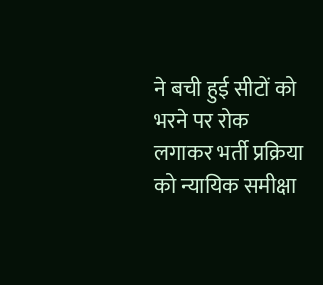ने बची हुई सीटों को भरने पर रोक लगाकर भर्ती प्रक्रिया को न्यायिक समीक्षा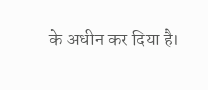के अधीन कर दिया है।